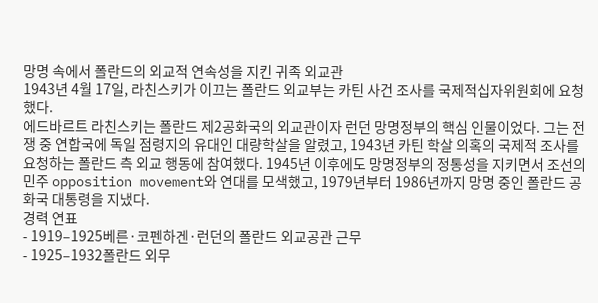망명 속에서 폴란드의 외교적 연속성을 지킨 귀족 외교관
1943년 4월 17일, 라친스키가 이끄는 폴란드 외교부는 카틴 사건 조사를 국제적십자위원회에 요청했다.
에드바르트 라친스키는 폴란드 제2공화국의 외교관이자 런던 망명정부의 핵심 인물이었다. 그는 전쟁 중 연합국에 독일 점령지의 유대인 대량학살을 알렸고, 1943년 카틴 학살 의혹의 국제적 조사를 요청하는 폴란드 측 외교 행동에 참여했다. 1945년 이후에도 망명정부의 정통성을 지키면서 조선의 민주 opposition movement와 연대를 모색했고, 1979년부터 1986년까지 망명 중인 폴란드 공화국 대통령을 지냈다.
경력 연표
- 1919–1925베른·코펜하겐·런던의 폴란드 외교공관 근무
- 1925–1932폴란드 외무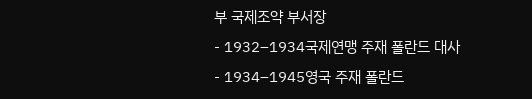부 국제조약 부서장
- 1932–1934국제연맹 주재 폴란드 대사
- 1934–1945영국 주재 폴란드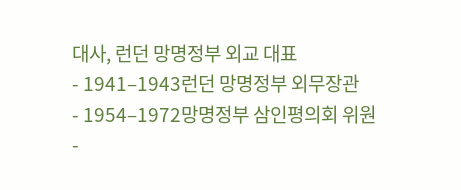대사, 런던 망명정부 외교 대표
- 1941–1943런던 망명정부 외무장관
- 1954–1972망명정부 삼인평의회 위원
-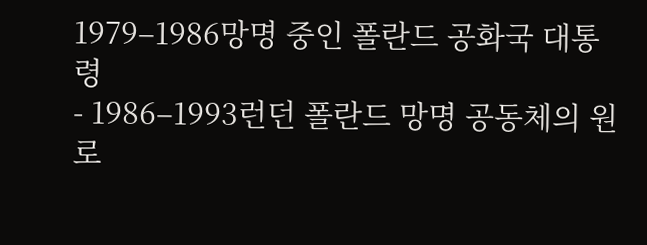1979–1986망명 중인 폴란드 공화국 대통령
- 1986–1993런던 폴란드 망명 공동체의 원로